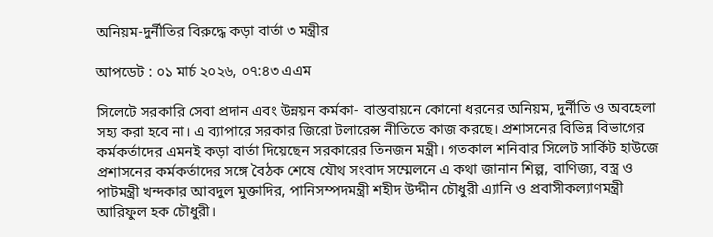অনিয়ম-দুর্নীতির বিরুদ্ধে কড়া বার্তা ৩ মন্ত্রীর

আপডেট : ০১ মার্চ ২০২৬, ০৭:৪৩ এএম

সিলেটে সরকারি সেবা প্রদান এবং উন্নয়ন কর্মকা- বাস্তবায়নে কোনো ধরনের অনিয়ম, দুর্নীতি ও অবহেলা সহ্য করা হবে না। এ ব্যাপারে সরকার জিরো টলারেন্স নীতিতে কাজ করছে। প্রশাসনের বিভিন্ন বিভাগের কর্মকর্তাদের এমনই কড়া বার্তা দিয়েছেন সরকারের তিনজন মন্ত্রী। গতকাল শনিবার সিলেট সার্কিট হাউজে প্রশাসনের কর্মকর্তাদের সঙ্গে বৈঠক শেষে যৌথ সংবাদ সম্মেলনে এ কথা জানান শিল্প, বাণিজ্য, বস্ত্র ও পাটমন্ত্রী খন্দকার আবদুল মুক্তাদির, পানিসম্পদমন্ত্রী শহীদ উদ্দীন চৌধুরী এ্যানি ও প্রবাসীকল্যাণমন্ত্রী আরিফুল হক চৌধুরী।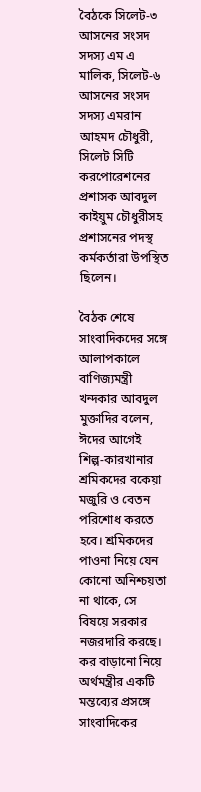বৈঠকে সিলেট-৩ আসনের সংসদ সদস্য এম এ মালিক, সিলেট-৬ আসনের সংসদ সদস্য এমরান আহমদ চৌধুরী, সিলেট সিটি করপোরেশনের প্রশাসক আবদুল কাইয়ুম চৌধুরীসহ প্রশাসনের পদস্থ কর্মকর্তারা উপস্থিত ছিলেন।

বৈঠক শেষে সাংবাদিকদের সঙ্গে আলাপকালে বাণিজ্যমন্ত্রী খন্দকার আবদুল মুক্তাদির বলেন, ঈদের আগেই শিল্প-কারখানার শ্রমিকদের বকেয়া মজুরি ও বেতন পরিশোধ করতে হবে। শ্রমিকদের পাওনা নিয়ে যেন কোনো অনিশ্চয়তা না থাকে, সে বিষয়ে সরকার নজরদারি করছে। কর বাড়ানো নিয়ে অর্থমন্ত্রীর একটি মন্তব্যের প্রসঙ্গে সাংবাদিকের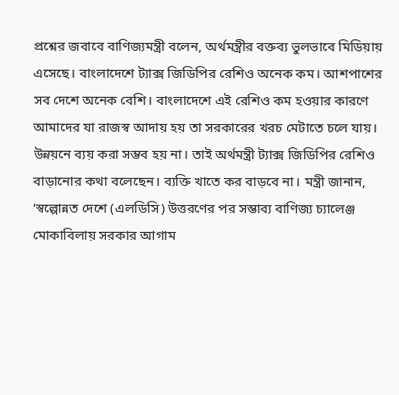প্রশ্নের জবাবে বাণিজ্যমন্ত্রী বলেন, অর্থমন্ত্রীর বক্তব্য ভুলভাবে মিডিয়ায় এসেছে। বাংলাদেশে ট্যাক্স জিডিপির রেশিও অনেক কম। আশপাশের সব দেশে অনেক বেশি। বাংলাদেশে এই রেশিও কম হওয়ার কারণে আমাদের যা রাজস্ব আদায় হয় তা সরকারের খরচ মেটাতে চলে যায়। উন্নয়নে ব্যয় করা সম্ভব হয় না। তাই অর্থমন্ত্রী ট্যাক্স জিডিপির রেশিও বাড়ানোর কথা বলেছেন। ব্যক্তি খাতে কর বাড়বে না। মন্ত্রী জানান, ‘স্বল্পোন্নত দেশে (এলডিসি) উত্তরণের পর সম্ভাব্য বাণিজ্য চ্যালেঞ্জ মোকাবিলায় সরকার আগাম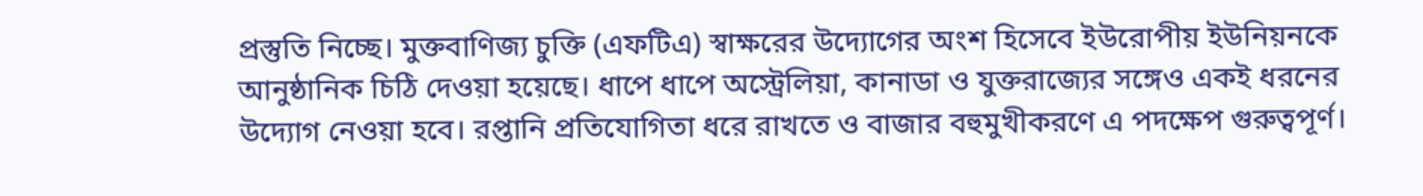প্রস্তুতি নিচ্ছে। মুক্তবাণিজ্য চুক্তি (এফটিএ) স্বাক্ষরের উদ্যোগের অংশ হিসেবে ইউরোপীয় ইউনিয়নকে আনুষ্ঠানিক চিঠি দেওয়া হয়েছে। ধাপে ধাপে অস্ট্রেলিয়া, কানাডা ও যুক্তরাজ্যের সঙ্গেও একই ধরনের উদ্যোগ নেওয়া হবে। রপ্তানি প্রতিযোগিতা ধরে রাখতে ও বাজার বহুমুখীকরণে এ পদক্ষেপ গুরুত্বপূর্ণ।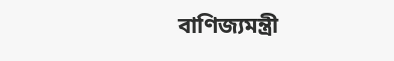বাণিজ্যমন্ত্রী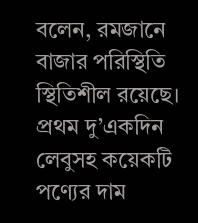বলেন, রমজানে বাজার পরিস্থিতি স্থিতিশীল রয়েছে। প্রথম দু’একদিন লেবুসহ কয়েকটি পণ্যের দাম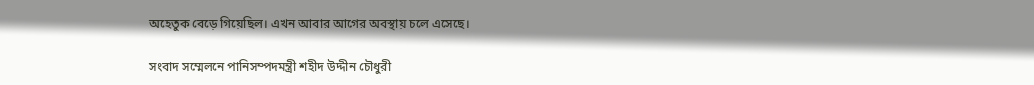অহেতুক বেড়ে গিয়েছিল। এখন আবার আগের অবস্থায় চলে এসেছে।

সংবাদ সম্মেলনে পানিসম্পদমন্ত্রী শহীদ উদ্দীন চৌধুরী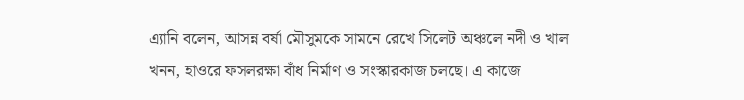এ্যানি বলেন, আসন্ন বর্ষা মৌসুমকে সামনে রেখে সিলেট অঞ্চলে নদী ও খাল খনন, হাওরে ফসলরক্ষা বাঁধ নির্মাণ ও সংস্কারকাজ চলছে। এ কাজে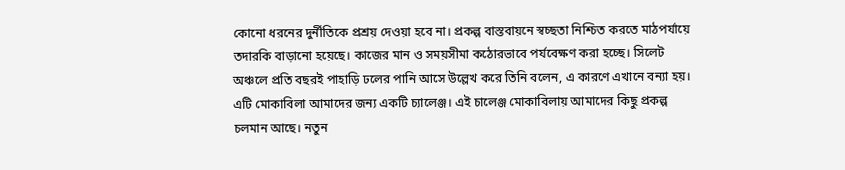কোনো ধরনের দুর্নীতিকে প্রশ্রয় দেওয়া হবে না। প্রকল্প বাস্তবায়নে স্বচ্ছতা নিশ্চিত করতে মাঠপর্যায়ে তদারকি বাড়ানো হয়েছে। কাজের মান ও সময়সীমা কঠোরভাবে পর্যবেক্ষণ করা হচ্ছে। সিলেট অঞ্চলে প্রতি বছরই পাহাড়ি ঢলের পানি আসে উল্লেখ করে তিনি বলেন, এ কারণে এখানে বন্যা হয়। এটি মোকাবিলা আমাদের জন্য একটি চ্যালেঞ্জ। এই চালেঞ্জ মোকাবিলায় আমাদের কিছু প্রকল্প চলমান আছে। নতুন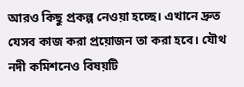আরও কিছু প্রকল্প নেওয়া হচ্ছে। এখানে দ্রুত যেসব কাজ করা প্রয়োজন তা করা হবে। যৌথ নদী কমিশনেও বিষয়টি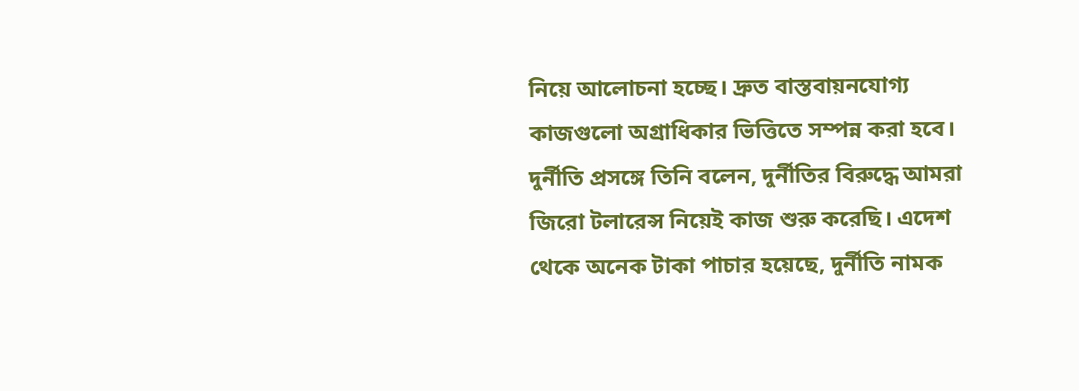নিয়ে আলোচনা হচ্ছে। দ্রুত বাস্তবায়নযোগ্য কাজগুলো অগ্রাধিকার ভিত্তিতে সম্পন্ন করা হবে। দুর্নীতি প্রসঙ্গে তিনি বলেন, দুর্নীতির বিরুদ্ধে আমরা জিরো টলারেন্স নিয়েই কাজ শুরু করেছি। এদেশ থেকে অনেক টাকা পাচার হয়েছে, দুর্নীতি নামক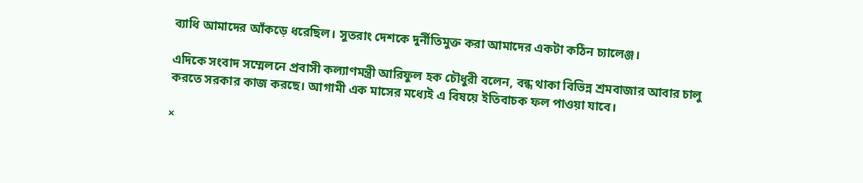ব্যাধি আমাদের আঁকড়ে ধরেছিল। সুতরাং দেশকে দুর্নীতিমুক্ত করা আমাদের একটা কঠিন চ্যালেঞ্জ।

এদিকে সংবাদ সম্মেলনে প্রবাসী কল্যাণমন্ত্রী আরিফুল হক চৌধুরী বলেন, বন্ধ থাকা বিভিন্ন শ্রমবাজার আবার চালু করতে সরকার কাজ করছে। আগামী এক মাসের মধ্যেই এ বিষয়ে ইতিবাচক ফল পাওয়া যাবে।

×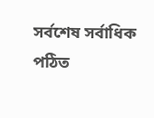সর্বশেষ সর্বাধিক পঠিত